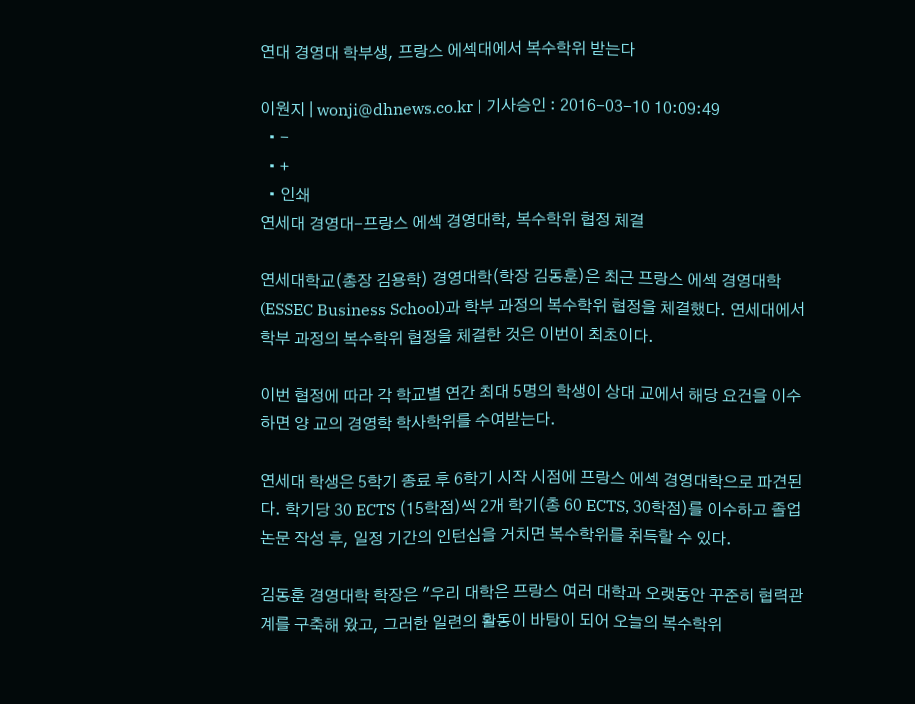연대 경영대 학부생, 프랑스 에섹대에서 복수학위 받는다

이원지 | wonji@dhnews.co.kr | 기사승인 : 2016-03-10 10:09:49
  • -
  • +
  • 인쇄
연세대 경영대-프랑스 에섹 경영대학, 복수학위 협정 체결

연세대학교(총장 김용학) 경영대학(학장 김동훈)은 최근 프랑스 에섹 경영대학(ESSEC Business School)과 학부 과정의 복수학위 협정을 체결했다. 연세대에서 학부 과정의 복수학위 협정을 체결한 것은 이번이 최초이다.

이번 협정에 따라 각 학교별 연간 최대 5명의 학생이 상대 교에서 해당 요건을 이수하면 양 교의 경영학 학사학위를 수여받는다.

연세대 학생은 5학기 종료 후 6학기 시작 시점에 프랑스 에섹 경영대학으로 파견된다. 학기당 30 ECTS (15학점)씩 2개 학기(총 60 ECTS, 30학점)를 이수하고 졸업 논문 작성 후, 일정 기간의 인턴십을 거치면 복수학위를 취득할 수 있다.

김동훈 경영대학 학장은 "우리 대학은 프랑스 여러 대학과 오랫동안 꾸준히 협력관계를 구축해 왔고, 그러한 일련의 활동이 바탕이 되어 오늘의 복수학위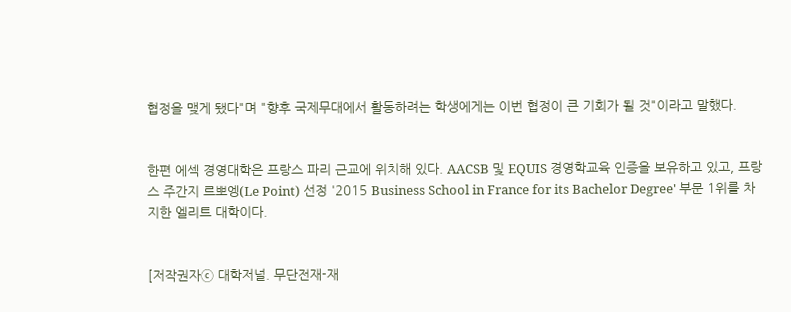협정을 맺게 됐다"며 "향후 국제무대에서 활동하려는 학생에게는 이번 협정이 큰 기회가 될 것"이라고 말했다.


한편 에섹 경영대학은 프랑스 파리 근교에 위치해 있다. AACSB 및 EQUIS 경영학교육 인증을 보유하고 있고, 프랑스 주간지 르뽀엥(Le Point) 선정 '2015 Business School in France for its Bachelor Degree' 부문 1위를 차지한 엘리트 대학이다.


[저작권자ⓒ 대학저널. 무단전재-재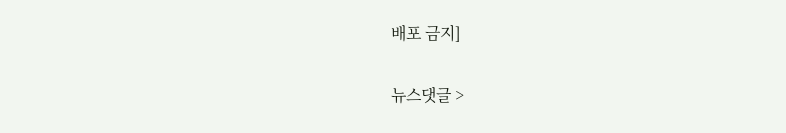배포 금지]

뉴스댓글 >